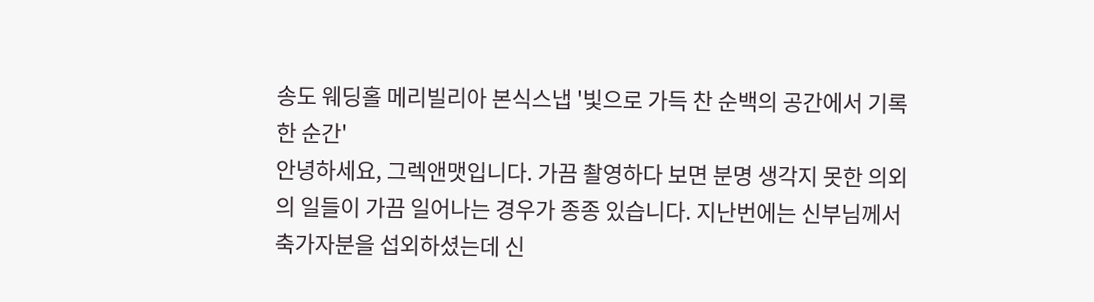송도 웨딩홀 메리빌리아 본식스냅 '빛으로 가득 찬 순백의 공간에서 기록한 순간'
안녕하세요, 그렉앤맷입니다. 가끔 촬영하다 보면 분명 생각지 못한 의외의 일들이 가끔 일어나는 경우가 종종 있습니다. 지난번에는 신부님께서 축가자분을 섭외하셨는데 신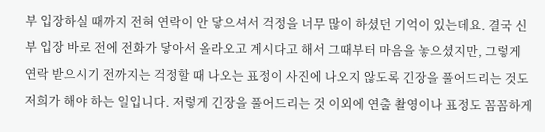부 입장하실 때까지 전혀 연락이 안 닿으셔서 걱정을 너무 많이 하셨던 기억이 있는데요. 결국 신부 입장 바로 전에 전화가 닿아서 올라오고 계시다고 해서 그때부터 마음을 놓으셨지만, 그렇게 연락 받으시기 전까지는 걱정할 때 나오는 표정이 사진에 나오지 않도록 긴장을 풀어드리는 것도 저희가 해야 하는 일입니다. 저렇게 긴장을 풀어드리는 것 이외에 연출 촬영이나 표정도 꼼꼼하게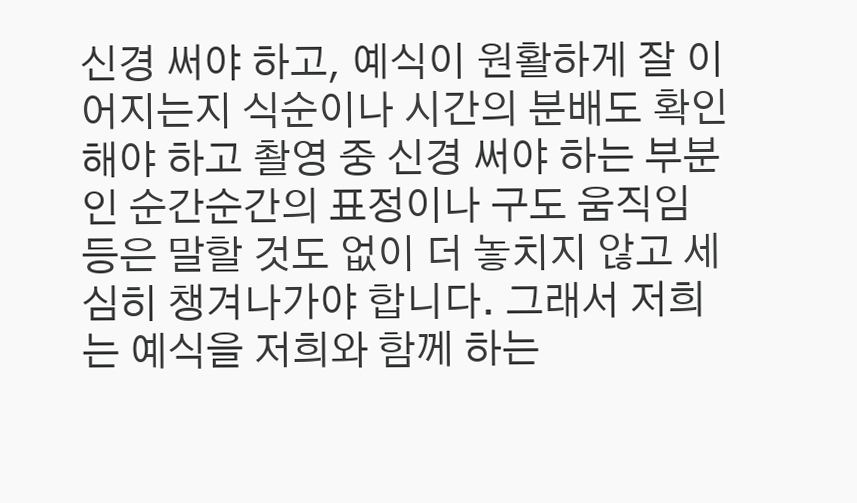신경 써야 하고, 예식이 원활하게 잘 이어지는지 식순이나 시간의 분배도 확인해야 하고 촬영 중 신경 써야 하는 부분인 순간순간의 표정이나 구도 움직임 등은 말할 것도 없이 더 놓치지 않고 세심히 챙겨나가야 합니다. 그래서 저희는 예식을 저희와 함께 하는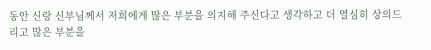동안 신랑 신부님께서 저희에게 많은 부분을 의지해 주신다고 생각하고 더 열심히 상의드리고 많은 부분을